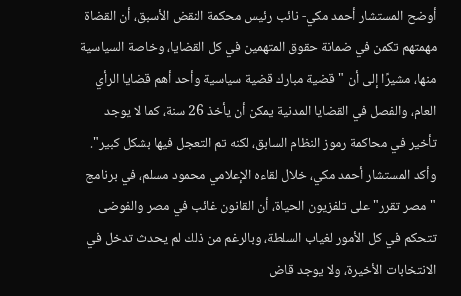أوضح المستشار أحمد مكي- نائب رئيس محكمة النقض الأسبق، أن القضاة مهمتهم تكمن في ضمانة حقوق المتهمين في كل القضايا، وخاصة السياسية منها، مشيرًا إلى أن "قضية مبارك قضية سياسية وأحد أهم قضايا الرأي العام، والفصل في القضايا المدنية يمكن أن يأخذ 26 سنة، كما لا يوجد تأخير في محاكمة رموز النظام السابق، لكنه تم التعجل فيها بشكل كبير".
وأكد المستشار أحمد مكي، خلال لقاءه الإعلامي محمود مسلم، في برنامج "مصر تقرر" على تلفزيون الحياة، أن القانون غائب في مصر والفوضى تتحكم في كل الأمور لغياب السلطة، وبالرغم من ذلك لم يحدث تدخل في الانتخابات الأخيرة، ولا يوجد قاض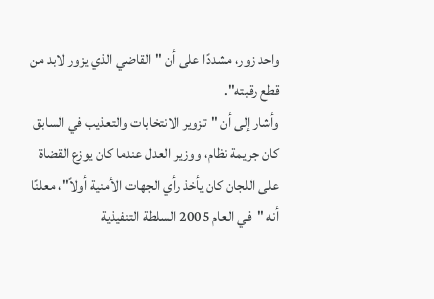واحد زور، مشددًا على أن "القاضي الذي يزور لابد من قطع رقبته".
وأشار إلى أن "تزوير الانتخابات والتعذيب في السابق كان جريمة نظام، ووزير العدل عندما كان يوزع القضاة على اللجان كان يأخذ رأي الجهات الأمنية أولاً"، معلنًا أنه "في العام 2005 السلطة التنفيذية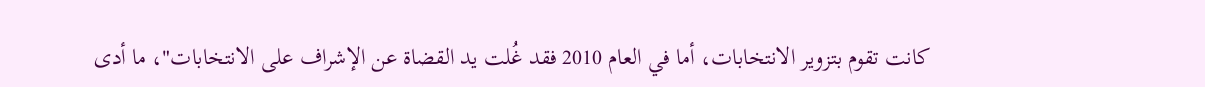كانت تقوم بتزوير الانتخابات، أما في العام 2010 فقد غُلت يد القضاة عن الإشراف على الانتخابات"، ما أدى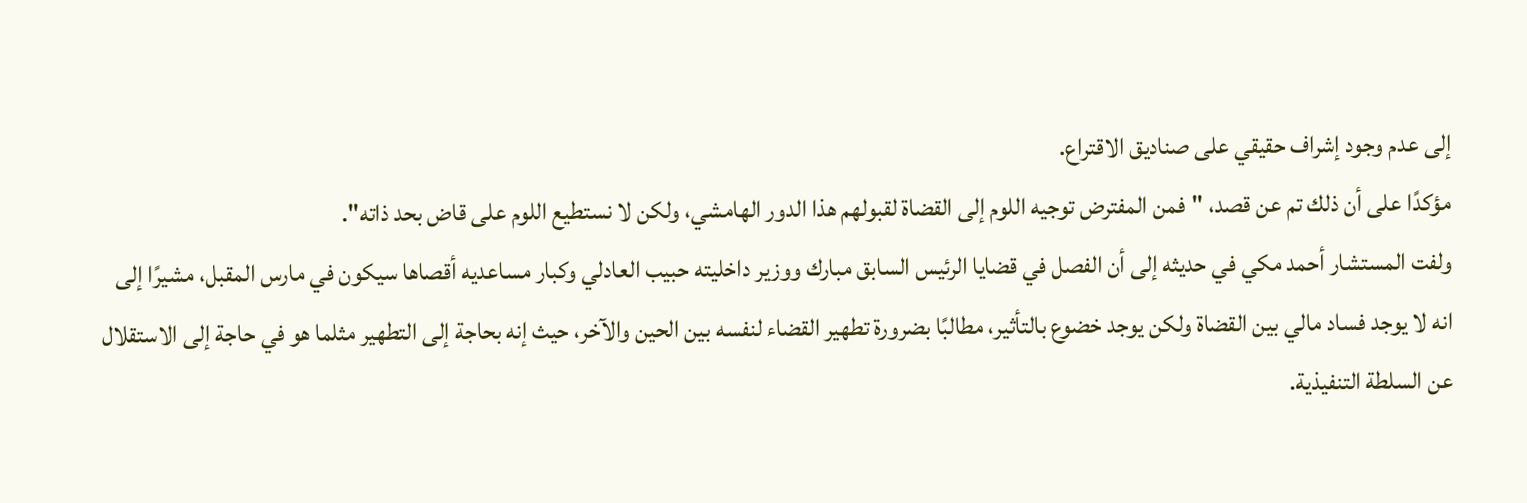إلى عدم وجود إشراف حقيقي على صناديق الاقتراع.
مؤكدًا على أن ذلك تم عن قصد، "فمن المفترض توجيه اللوم إلى القضاة لقبولهم هذا الدور الهامشي، ولكن لا نستطيع اللوم على قاض بحد ذاته".
ولفت المستشار أحمد مكي في حديثه إلى أن الفصل في قضايا الرئيس السابق مبارك ووزير داخليته حبيب العادلي وكبار مساعديه أقصاها سيكون في مارس المقبل، مشيرًا إلى انه لا يوجد فساد مالي بين القضاة ولكن يوجد خضوع بالتأثير، مطالبًا بضرورة تطهير القضاء لنفسه بين الحين والآخر، حيث إنه بحاجة إلى التطهير مثلما هو في حاجة إلى الاستقلال عن السلطة التنفيذية.